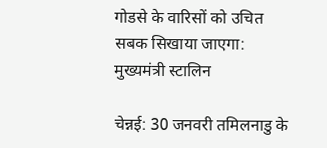गोडसे के वारिसों को उचित सबक सिखाया जाएगा: मुख्यमंत्री स्टालिन

चेन्नई: 30 जनवरी तमिलनाडु के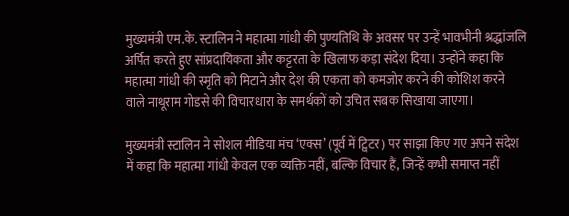मुख्यमंत्री एम.के. स्टालिन ने महात्मा गांधी की पुण्यतिथि के अवसर पर उन्हें भावभीनी श्रद्धांजलि अर्पित करते हुए सांप्रदायिकता और कट्टरता के खिलाफ कड़ा संदेश दिया। उन्होंने कहा कि महात्मा गांधी की स्मृति को मिटाने और देश की एकता को कमजोर करने की कोशिश करने वाले नाथूराम गोडसे की विचारधारा के समर्थकों को उचित सबक सिखाया जाएगा।

मुख्यमंत्री स्टालिन ने सोशल मीडिया मंच ‘एक्स’ (पूर्व में ट्विटर) पर साझा किए गए अपने संदेश में कहा कि महात्मा गांधी केवल एक व्यक्ति नहीं, बल्कि विचार हैं, जिन्हें कभी समाप्त नहीं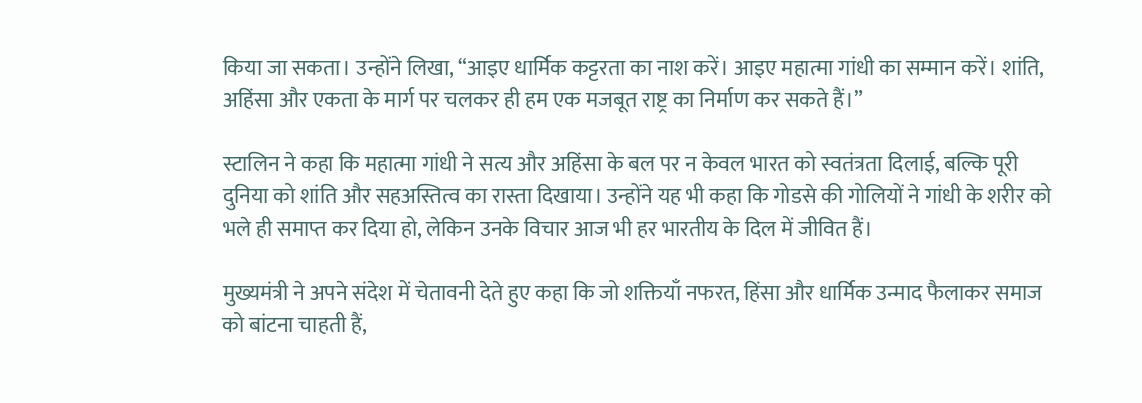किया जा सकता। उन्होंने लिखा, “आइए धार्मिक कट्टरता का नाश करें। आइए महात्मा गांधी का सम्मान करें। शांति, अहिंसा और एकता के मार्ग पर चलकर ही हम एक मजबूत राष्ट्र का निर्माण कर सकते हैं।”

स्टालिन ने कहा कि महात्मा गांधी ने सत्य और अहिंसा के बल पर न केवल भारत को स्वतंत्रता दिलाई, बल्कि पूरी दुनिया को शांति और सहअस्तित्व का रास्ता दिखाया। उन्होंने यह भी कहा कि गोडसे की गोलियों ने गांधी के शरीर को भले ही समाप्त कर दिया हो, लेकिन उनके विचार आज भी हर भारतीय के दिल में जीवित हैं।

मुख्यमंत्री ने अपने संदेश में चेतावनी देते हुए कहा कि जो शक्तियाँ नफरत, हिंसा और धार्मिक उन्माद फैलाकर समाज को बांटना चाहती हैं,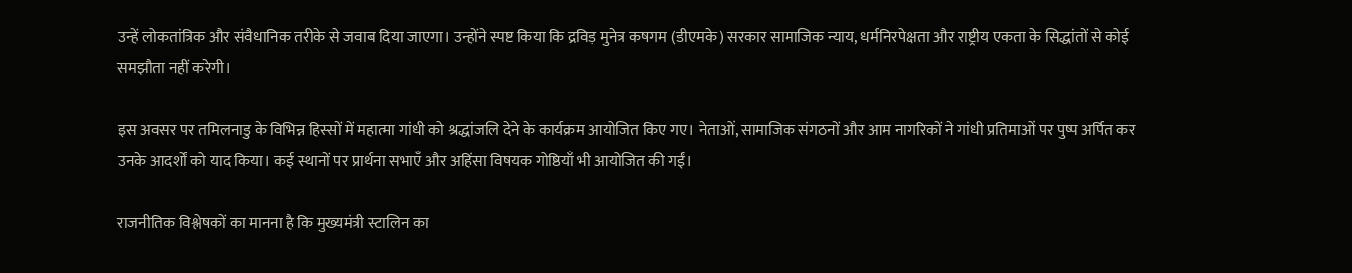उन्हें लोकतांत्रिक और संवैधानिक तरीके से जवाब दिया जाएगा। उन्होंने स्पष्ट किया कि द्रविड़ मुनेत्र कषगम (डीएमके) सरकार सामाजिक न्याय, धर्मनिरपेक्षता और राष्ट्रीय एकता के सिद्धांतों से कोई समझौता नहीं करेगी।

इस अवसर पर तमिलनाडु के विभिन्न हिस्सों में महात्मा गांधी को श्रद्धांजलि देने के कार्यक्रम आयोजित किए गए। नेताओं, सामाजिक संगठनों और आम नागरिकों ने गांधी प्रतिमाओं पर पुष्प अर्पित कर उनके आदर्शों को याद किया। कई स्थानों पर प्रार्थना सभाएँ और अहिंसा विषयक गोष्ठियाँ भी आयोजित की गईं।

राजनीतिक विश्लेषकों का मानना है कि मुख्यमंत्री स्टालिन का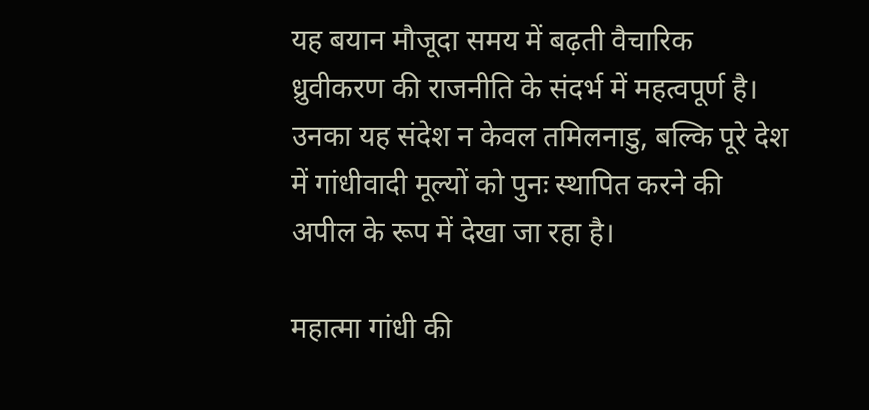यह बयान मौजूदा समय में बढ़ती वैचारिक ध्रुवीकरण की राजनीति के संदर्भ में महत्वपूर्ण है। उनका यह संदेश न केवल तमिलनाडु, बल्कि पूरे देश में गांधीवादी मूल्यों को पुनः स्थापित करने की अपील के रूप में देखा जा रहा है।

महात्मा गांधी की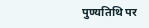पुण्यतिथि पर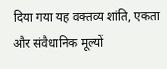दिया गया यह वक्तव्य शांति, एकता और संवैधानिक मूल्यों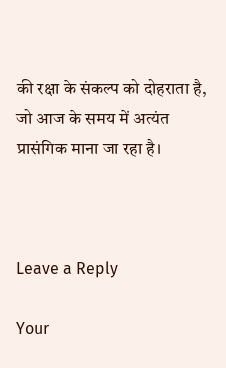की रक्षा के संकल्प को दोहराता है, जो आज के समय में अत्यंत प्रासंगिक माना जा रहा है।



Leave a Reply

Your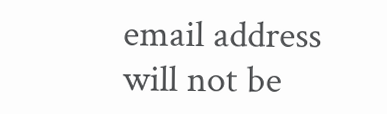email address will not be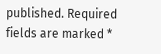published. Required fields are marked *